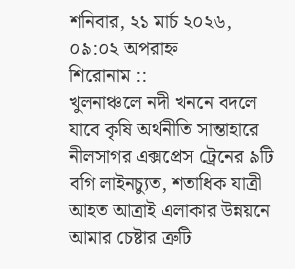শনিবার, ২১ মার্চ ২০২৬, ০৯:০২ অপরাহ্ন
শিরোনাম ::
খুলনাঞ্চলে নদী খননে বদলে যাবে কৃষি অর্থনীতি সান্তাহারে নীলসাগর এক্সপ্রেস ট্রেনের ৯টি বগি লাইনচ্যুত, শতাধিক যাত্রী আহত আত্রাই এলাকার উন্নয়নে আমার চেষ্টার ত্রুটি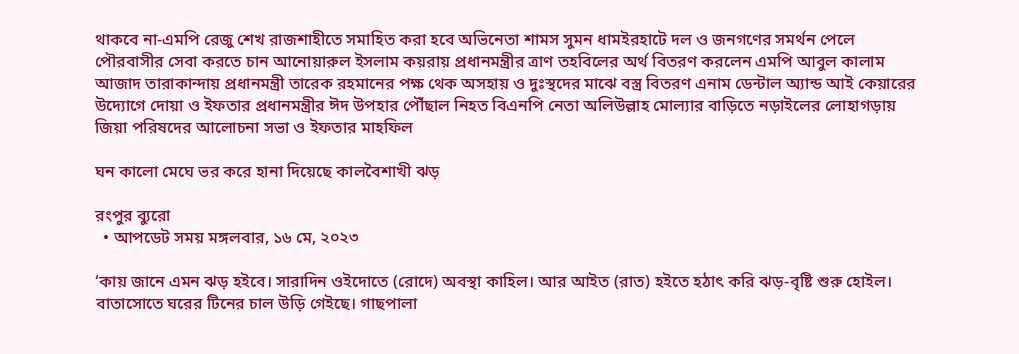থাকবে না-এমপি রেজু শেখ রাজশাহীতে সমাহিত করা হবে অভিনেতা শামস সুমন ধামইরহাটে দল ও জনগণের সমর্থন পেলে পৌরবাসীর সেবা করতে চান আনোয়ারুল ইসলাম কয়রায় প্রধানমন্ত্রীর ত্রাণ তহবিলের অর্থ বিতরণ করলেন এমপি আবুল কালাম আজাদ তারাকান্দায় প্রধানমন্ত্রী তারেক রহমানের পক্ষ থেক অসহায় ও দুঃস্থদের মাঝে বস্ত্র বিতরণ এনাম ডেন্টাল অ্যান্ড আই কেয়ারের উদ্যোগে দোয়া ও ইফতার প্রধানমন্ত্রীর ঈদ উপহার পৌঁছাল নিহত বিএনপি নেতা অলিউল্লাহ মোল্যার বাড়িতে নড়াইলের লোহাগড়ায় জিয়া পরিষদের আলোচনা সভা ও ইফতার মাহফিল

ঘন কালো মেঘে ভর করে হানা দিয়েছে কালবৈশাখী ঝড়

রংপুর ব্যুরো
  • আপডেট সময় মঙ্গলবার, ১৬ মে, ২০২৩

‘কায় জানে এমন ঝড় হইবে। সারাদিন ওইদোতে (রোদে) অবস্থা কাহিল। আর আইত (রাত) হইতে হঠাৎ করি ঝড়-বৃষ্টি শুরু হোইল। বাতাসোতে ঘরের টিনের চাল উড়ি গেইছে। গাছপালা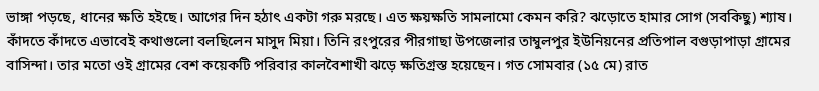ভাঙ্গা পড়ছে, ধানের ক্ষতি হইছে। আগের দিন হঠাৎ একটা গরু মরছে। এত ক্ষয়ক্ষতি সামলামো কেমন করি? ঝড়োতে হামার সোগ (সবকিছু) শ্যাষ। কাঁদতে কাঁদতে এভাবেই কথাগুলো বলছিলেন মাসুদ মিয়া। তিনি রংপুরের পীরগাছা উপজেলার তাম্বুলপুর ইউনিয়নের প্রতিপাল বগুড়াপাড়া গ্রামের বাসিন্দা। তার মতো ওই গ্রামের বেশ কয়েকটি পরিবার কালবৈশাখী ঝড়ে ক্ষতিগ্রস্ত হয়েছেন। গত সোমবার (১৫ মে) রাত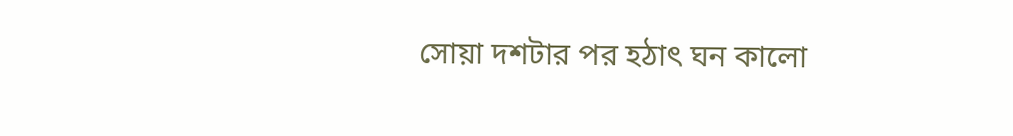সোয়া দশটার পর হঠাৎ ঘন কালো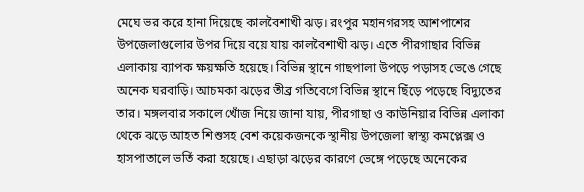মেঘে ভর করে হানা দিয়েছে কালবৈশাখী ঝড়। রংপুর মহানগরসহ আশপাশের উপজেলাগুলোর উপর দিয়ে বয়ে যায় কালবৈশাখী ঝড়। এতে পীরগাছার বিভিন্ন এলাকায় ব্যাপক ক্ষয়ক্ষতি হয়েছে। বিভিন্ন স্থানে গাছপালা উপড়ে পড়াসহ ভেঙে গেছে অনেক ঘরবাড়ি। আচমকা ঝড়ের তীব্র গতিবেগে বিভিন্ন স্থানে ছিঁড়ে পড়েছে বিদ্যুতের তার। মঙ্গলবার সকালে খোঁজ নিয়ে জানা যায়, পীরগাছা ও কাউনিয়ার বিভিন্ন এলাকা থেকে ঝড়ে আহত শিশুসহ বেশ কয়েকজনকে স্থানীয় উপজেলা স্বাস্থ্য কমপ্লেক্স ও হাসপাতালে ভর্তি করা হয়েছে। এছাড়া ঝড়ের কারণে ভেঙ্গে পড়েছে অনেকের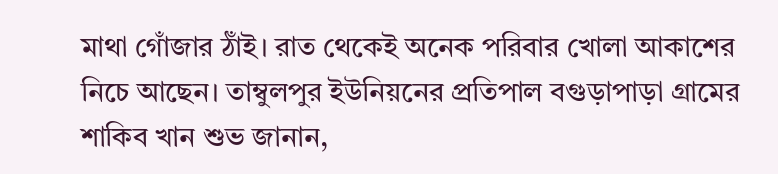মাথা গোঁজার ঠাঁই। রাত থেকেই অনেক পরিবার খোলা আকাশের নিচে আছেন। তাম্বুলপুর ইউনিয়নের প্রতিপাল বগুড়াপাড়া গ্রামের শাকিব খান শুভ জানান,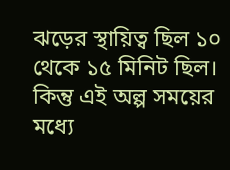ঝড়ের স্থায়িত্ব ছিল ১০ থেকে ১৫ মিনিট ছিল। কিন্তু এই অল্প সময়ের মধ্যে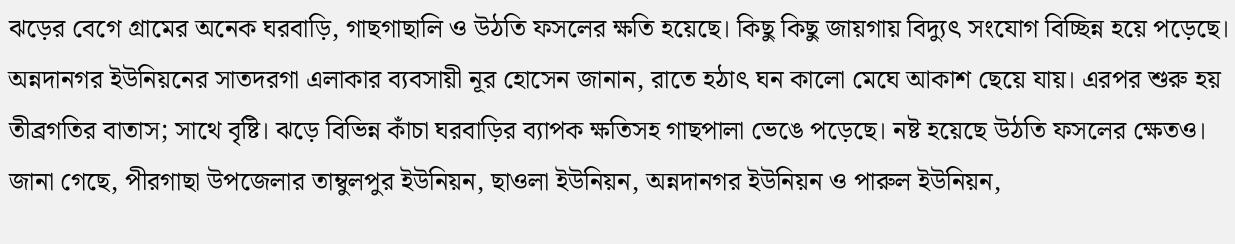ঝড়ের বেগে গ্রামের অনেক ঘরবাড়ি, গাছগাছালি ও উঠতি ফসলের ক্ষতি হয়েছে। কিছু কিছু জায়গায় বিদ্যুৎ সংযোগ বিচ্ছিন্ন হয়ে পড়েছে। অন্নদানগর ইউনিয়নের সাতদরগা এলাকার ব্যবসায়ী নূর হোসেন জানান, রাতে হঠাৎ ঘন কালো মেঘে আকাশ ছেয়ে যায়। এরপর শুরু হয় তীব্রগতির বাতাস; সাথে বৃষ্টি। ঝড়ে বিভিন্ন কাঁচা ঘরবাড়ির ব্যাপক ক্ষতিসহ গাছপালা ভেঙে পড়েছে। নষ্ট হয়েছে উঠতি ফসলের ক্ষেতও। জানা গেছে, পীরগাছা উপজেলার তাম্বুলপুর ইউনিয়ন, ছাওলা ইউনিয়ন, অন্নদানগর ইউনিয়ন ও পারুল ইউনিয়ন,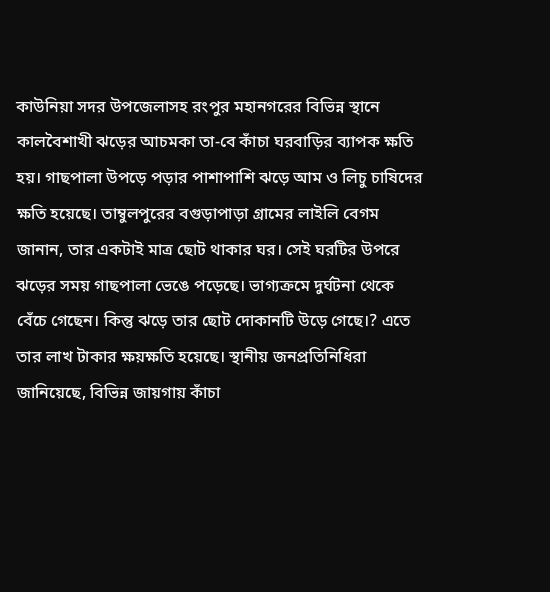কাউনিয়া সদর উপজেলাসহ রংপুর মহানগরের বিভিন্ন স্থানে কালবৈশাখী ঝড়ের আচমকা তা-বে কাঁচা ঘরবাড়ির ব্যাপক ক্ষতি হয়। গাছপালা উপড়ে পড়ার পাশাপাশি ঝড়ে আম ও লিচু চাষিদের ক্ষতি হয়েছে। তাম্বুলপুরের বগুড়াপাড়া গ্রামের লাইলি বেগম জানান, তার একটাই মাত্র ছোট থাকার ঘর। সেই ঘরটির উপরে ঝড়ের সময় গাছপালা ভেঙে পড়েছে। ভাগ্যক্রমে দুর্ঘটনা থেকে বেঁচে গেছেন। কিন্তু ঝড়ে তার ছোট দোকানটি উড়ে গেছে।? এতে তার লাখ টাকার ক্ষয়ক্ষতি হয়েছে। স্থানীয় জনপ্রতিনিধিরা জানিয়েছে, বিভিন্ন জায়গায় কাঁচা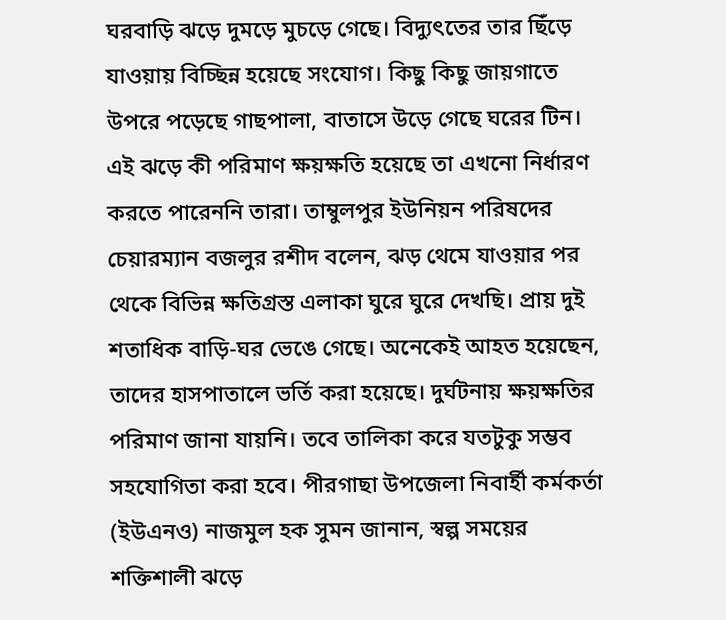ঘরবাড়ি ঝড়ে দুমড়ে মুচড়ে গেছে। বিদ্যুৎতের তার ছিঁড়ে যাওয়ায় বিচ্ছিন্ন হয়েছে সংযোগ। কিছু কিছু জায়গাতে উপরে পড়েছে গাছপালা, বাতাসে উড়ে গেছে ঘরের টিন। এই ঝড়ে কী পরিমাণ ক্ষয়ক্ষতি হয়েছে তা এখনো নির্ধারণ করতে পারেননি তারা। তাম্বুলপুর ইউনিয়ন পরিষদের চেয়ারম্যান বজলুর রশীদ বলেন, ঝড় থেমে যাওয়ার পর থেকে বিভিন্ন ক্ষতিগ্রস্ত এলাকা ঘুরে ঘুরে দেখছি। প্রায় দুই শতাধিক বাড়ি-ঘর ভেঙে গেছে। অনেকেই আহত হয়েছেন, তাদের হাসপাতালে ভর্তি করা হয়েছে। দুর্ঘটনায় ক্ষয়ক্ষতির পরিমাণ জানা যায়নি। তবে তালিকা করে যতটুকু সম্ভব সহযোগিতা করা হবে। পীরগাছা উপজেলা নিবার্হী কর্মকর্তা (ইউএনও) নাজমুল হক সুমন জানান, স্বল্প সময়ের শক্তিশালী ঝড়ে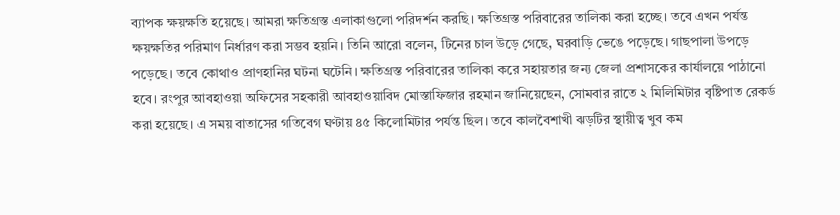ব্যাপক ক্ষয়ক্ষতি হয়েছে। আমরা ক্ষতিগ্রস্ত এলাকাগুলো পরিদর্শন করছি। ক্ষতিগ্রস্ত পরিবারের তালিকা করা হচ্ছে। তবে এখন পর্যন্ত ক্ষয়ক্ষতির পরিমাণ নির্ধারণ করা সম্ভব হয়নি। তিনি আরো বলেন, টিনের চাল উড়ে গেছে, ঘরবাড়ি ভেঙে পড়েছে। গাছপালা উপড়ে পড়েছে। তবে কোথাও প্রাণহানির ঘটনা ঘটেনি। ক্ষতিগ্রস্ত পরিবারের তালিকা করে সহায়তার জন্য জেলা প্রশাসকের কার্যালয়ে পাঠানো হবে। রংপুর আবহাওয়া অফিসের সহকারী আবহাওয়াবিদ মোস্তাফিজার রহমান জানিয়েছেন, সোমবার রাতে ২ মিলিমিটার বৃষ্টিপাত রেকর্ড করা হয়েছে। এ সময় বাতাসের গতিবেগ ঘণ্টায় ৪৫ কিলোমিটার পর্যন্ত ছিল। তবে কালবৈশাখী ঝড়টির স্থায়ীত্ব খুব কম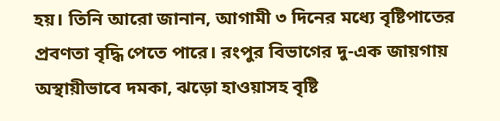হয়। তিনি আরো জানান, আগামী ৩ দিনের মধ্যে বৃষ্টিপাতের প্রবণতা বৃদ্ধি পেতে পারে। রংপুর বিভাগের দু-এক জায়গায় অস্থায়ীভাবে দমকা, ঝড়ো হাওয়াসহ বৃষ্টি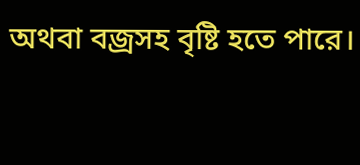অথবা বজ্রসহ বৃষ্টি হতে পারে।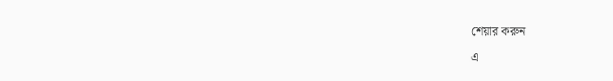শেয়ার করুন

এ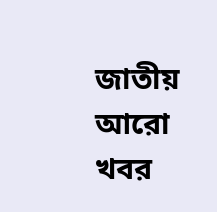জাতীয় আরো খবর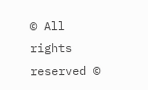© All rights reserved ©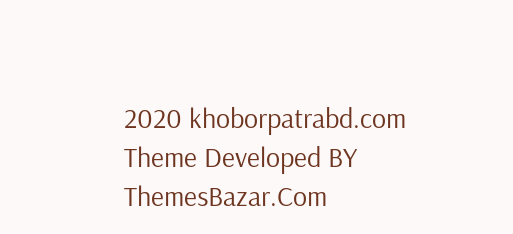2020 khoborpatrabd.com
Theme Developed BY ThemesBazar.Com